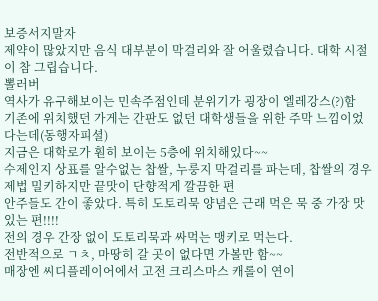보증서지말자
제약이 많았지만 음식 대부분이 막걸리와 잘 어울렸습니다. 대학 시절이 참 그립습니다.
뽈러버
역사가 유구해보이는 민속주점인데 분위기가 굉장이 엘레강스(?)함
기존에 위치했던 가게는 간판도 없던 대학생들을 위한 주막 느낌이었다는데(동행자피셜)
지금은 대학로가 훤히 보이는 5층에 위치해있다~~
수제인지 상표를 알수없는 찹쌀, 누룽지 막걸리를 파는데, 찹쌀의 경우 제법 밀키하지만 끝맛이 단향적게 깔끔한 편
안주들도 간이 좋았다. 특히 도토리묵 양념은 근래 먹은 묵 중 가장 맛있는 편!!!!
전의 경우 간장 없이 도토리묵과 싸먹는 맹키로 먹는다.
전반적으로 ㄱㅊ, 마땅히 갈 곳이 없다면 가볼만 함~~
매장엔 씨디플레이어에서 고전 크리스마스 캐롤이 연이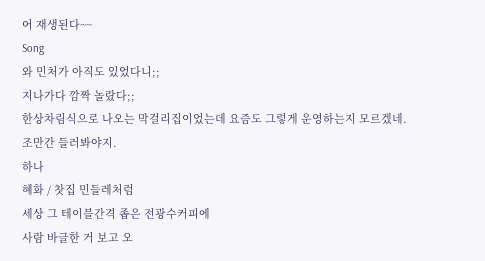어 재생된다~~
Song
와 민처가 아직도 있었다니;;
지나가다 깜짝 놀랐다;;
한상차림식으로 나오는 막걸리집이었는데 요즘도 그렇게 운영하는지 모르겠네.
조만간 들러봐야지.
하나
혜화 / 찻집 민들레처럼
세상 그 테이블간격 좁은 전광수커피에
사람 바글한 거 보고 오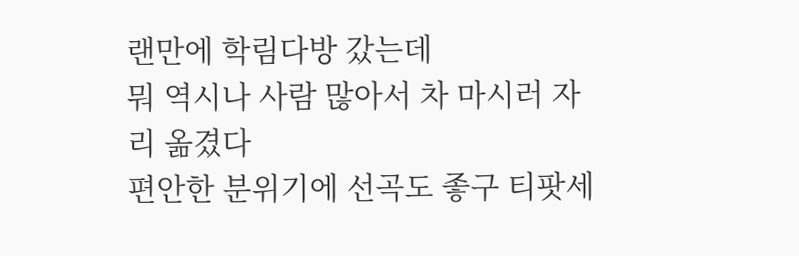랜만에 학림다방 갔는데
뭐 역시나 사람 많아서 차 마시러 자리 옮겼다
편안한 분위기에 선곡도 좋구 티팟세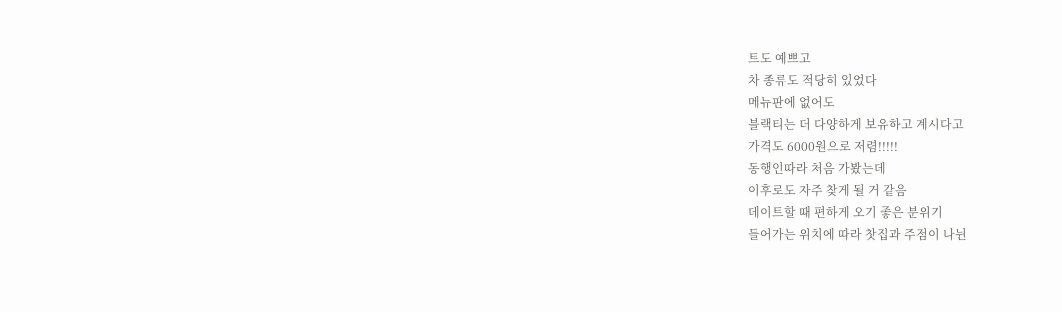트도 예쁘고
차 종류도 적당히 있었다
메뉴판에 없어도
블랙티는 더 다양하게 보유하고 계시다고
가격도 6000원으로 저렴!!!!!
동행인따라 처음 가봤는데
이후로도 자주 찾게 될 거 같음
데이트할 때 편하게 오기 좋은 분위기
들어가는 위치에 따라 찻집과 주점이 나뉜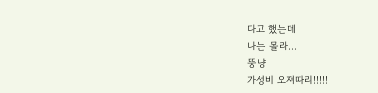다고 했는데
나는 몰라...
뚱냥
가성비 오져따리!!!!!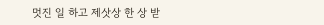멋진 일 하고 제삿상 한 상 받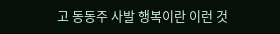고 동동주 사발 행복이란 이런 것